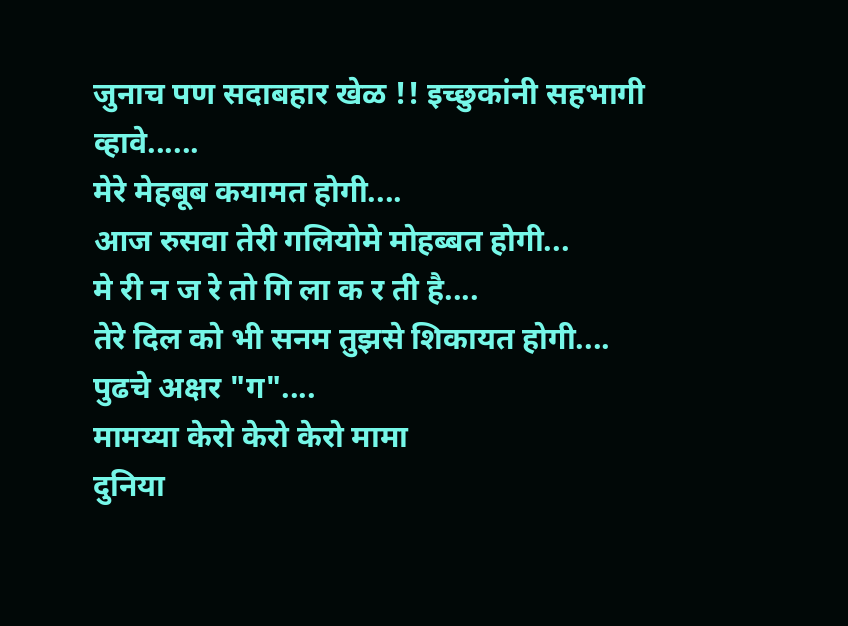जुनाच पण सदाबहार खेळ !! इच्छुकांनी सहभागी व्हावे......
मेरे मेहबूब कयामत होगी....
आज रुसवा तेरी गलियोमे मोहब्बत होगी...
मे री न ज रे तो गि ला क र ती है....
तेरे दिल को भी सनम तुझसे शिकायत होगी....
पुढचे अक्षर "ग"....
मामय्या केरो केरो केरो मामा
दुनिया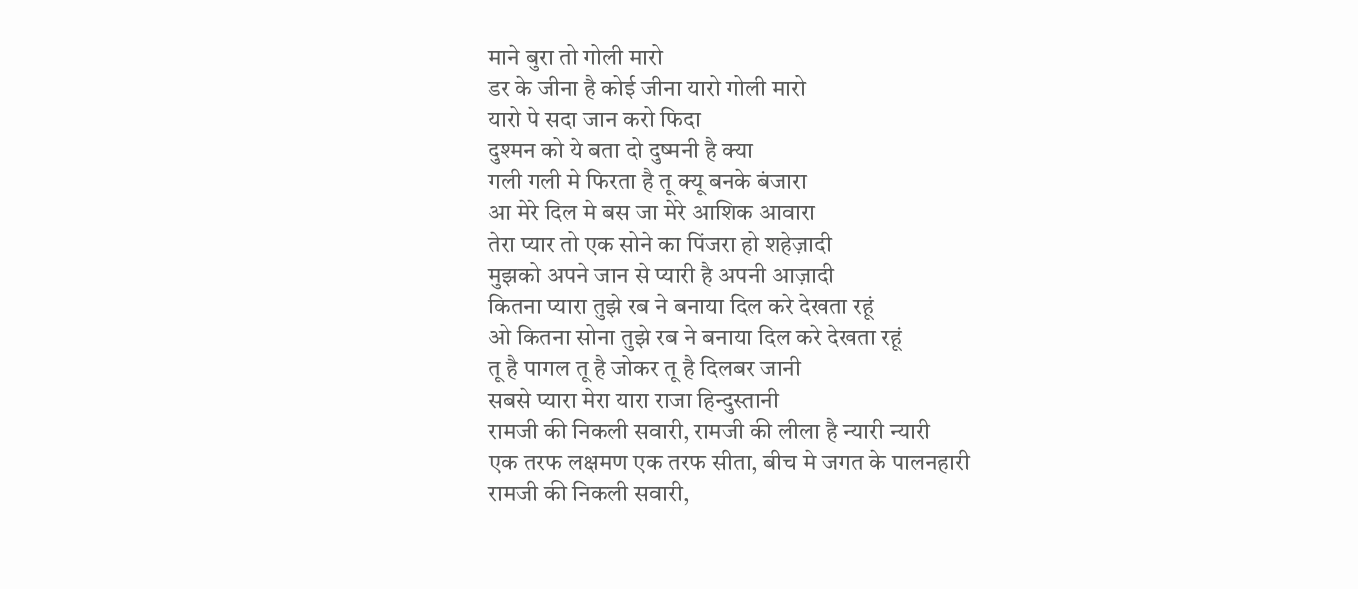माने बुरा तो गोली मारो
डर के जीना है कोई जीना यारो गोली मारो
यारो पे सदा जान करो फिदा
दुश्मन को ये बता दो दुष्मनी है क्या
गली गली मे फिरता है तू क्यू बनके बंजारा
आ मेरे दिल मे बस जा मेरे आशिक आवारा
तेरा प्यार तो एक सोने का पिंजरा हो शहेज़ादी
मुझको अपने जान से प्यारी है अपनी आज़ादी
कितना प्यारा तुझे रब ने बनाया दिल करे देखता रहूं
ओ कितना सोना तुझे रब ने बनाया दिल करे देखता रहूं
तू है पागल तू है जोकर तू है दिलबर जानी
सबसे प्यारा मेरा यारा राजा हिन्दुस्तानी
रामजी की निकली सवारी, रामजी की लीला है न्यारी न्यारी
एक तरफ लक्षमण एक तरफ सीता, बीच मे जगत के पालनहारी
रामजी की निकली सवारी,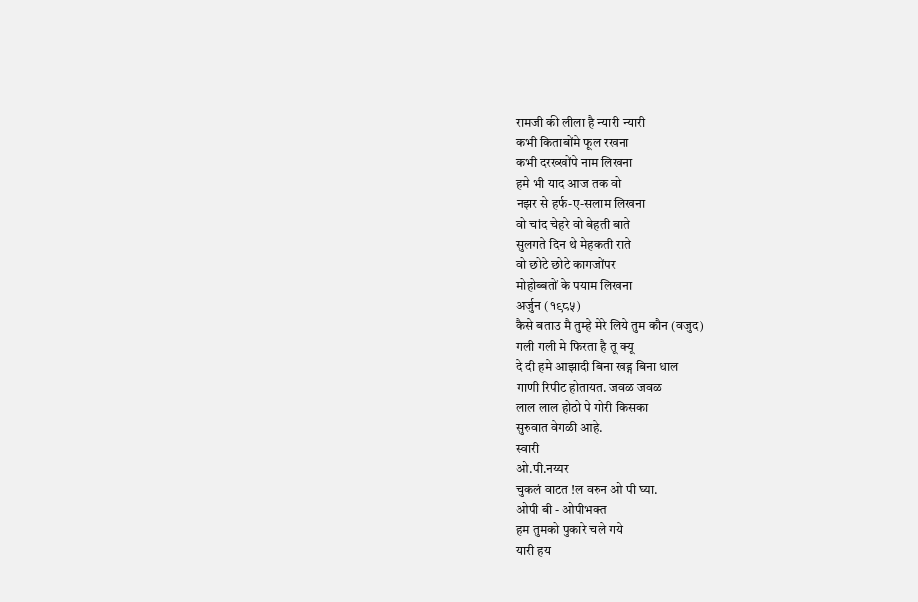रामजी की लीला है न्यारी न्यारी
कभी किताबोंमे फूल रखना
कभी दरख्खोंपे नाम लिखना
हमे भी याद आज तक वो
नझर से हर्फ-ए-सलाम लिखना
वो चांद चेहरे वो बेहती बाते
सुलगते दिन थे मेहकती राते
वो छोटे छोटे कागजोंपर
मोहोब्बतों के पयाम लिखना
अर्जुन (१९८५)
कैसे बताउ मै तुम्हे मेरे लिये तुम कौन (वजुद)
गली गली मे फिरता है तू क्यू
दे दी हमे आझादी बिना खड्ग बिना धाल
गाणी रिपीट होतायत. जवळ जवळ
लाल लाल होठो पे गोरी किसका
सुरुवात वेगळी आहे.
स्वारी
ओ.पी.नय्यर
चुकलं वाटत !ल वरुन ओ पी घ्या.
ओपी बी - ओपीभक्त
हम तुमको पुकारे चले गये
यारी हय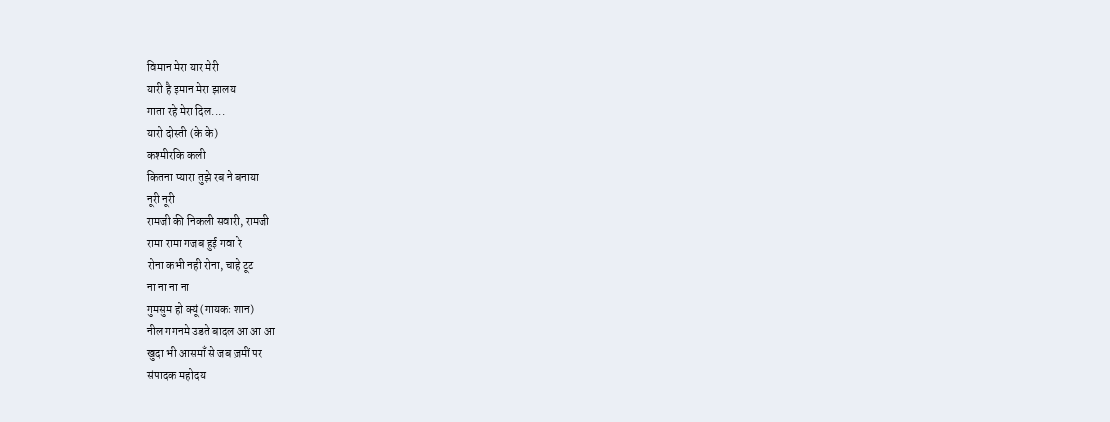विमान मेरा यार मेरी
यारी है इमान मेरा झालय
गाता रहे मेरा दिल....
यारो दोस्ती (के के)
कश्मीरकि कली
कितना प्यारा तुझे रब ने बनाया
नूरी नूरी
रामजी की निकली सवारी, रामजी
रामा रामा गजब हुई गवा रे
रोना कभी नही रोना, चाहे टूट
ना ना ना ना
गुमसुम हो क्यूं (गायकः शान)
नील गगनमे उडते बादल आ आ आ
खुदा भी आसमाँ से जब ज़मीं पर
संपादक महोदय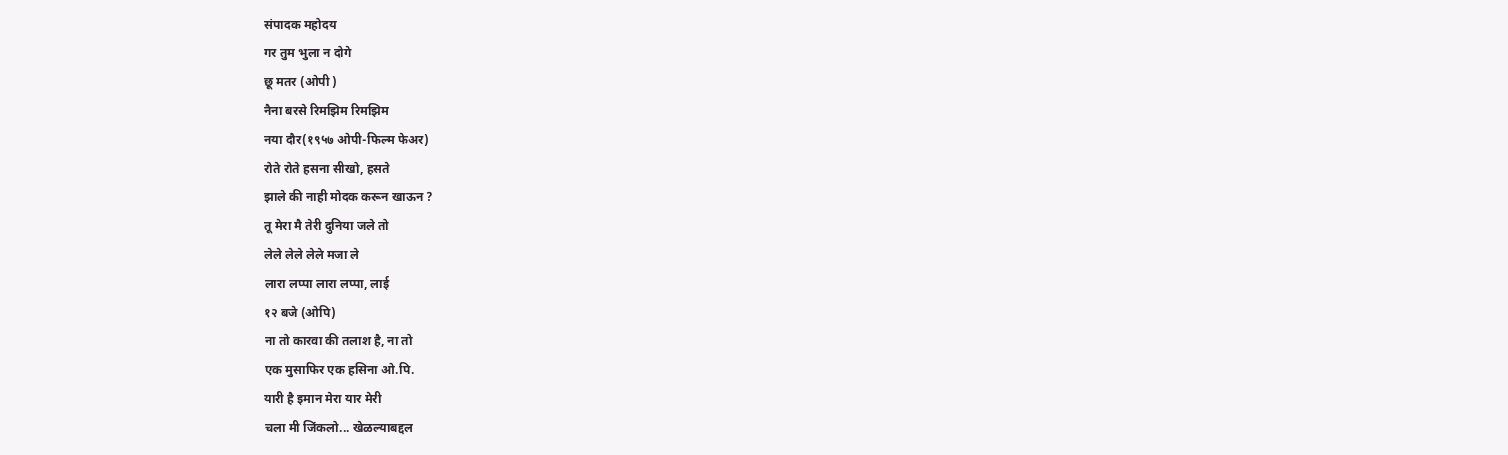संपादक महोदय
गर तुम भुला न दोगे
छू मतर (ओपी )
नैना बरसे रिमझिम रिमझिम
नया दौर(१९५७ ओपी-फिल्म फेअर)
रोते रोते हसना सीखो, हसते
झाले की नाही मोदक करून खाऊन ?
तू मेरा मै तेरी दुनिया जले तो
लेले लेले लेले मजा ले
लारा लप्पा लारा लप्पा, लाई
१२ बजे (ओपि)
ना तो कारवा की तलाश है, ना तो
एक मुसाफिर एक हसिना ओ.पि.
यारी है इमान मेरा यार मेरी
चला मी जिंकलो... खेळल्याबद्दल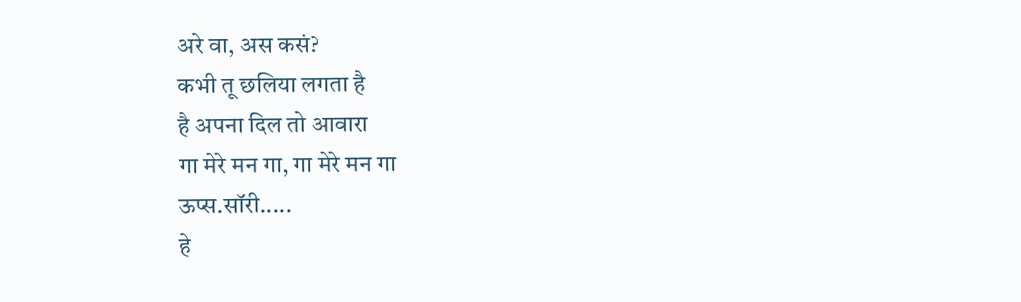अरे वा, अस कसं?
कभी तू छलिया लगता है
है अपना दिल तो आवारा
गा मेरे मन गा, गा मेरे मन गा
ऊप्स.सॉरी.....
हे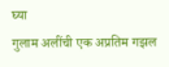घ्या
गुलाम अलींची एक अप्रतिम गझल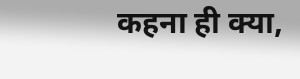कहना ही क्या,